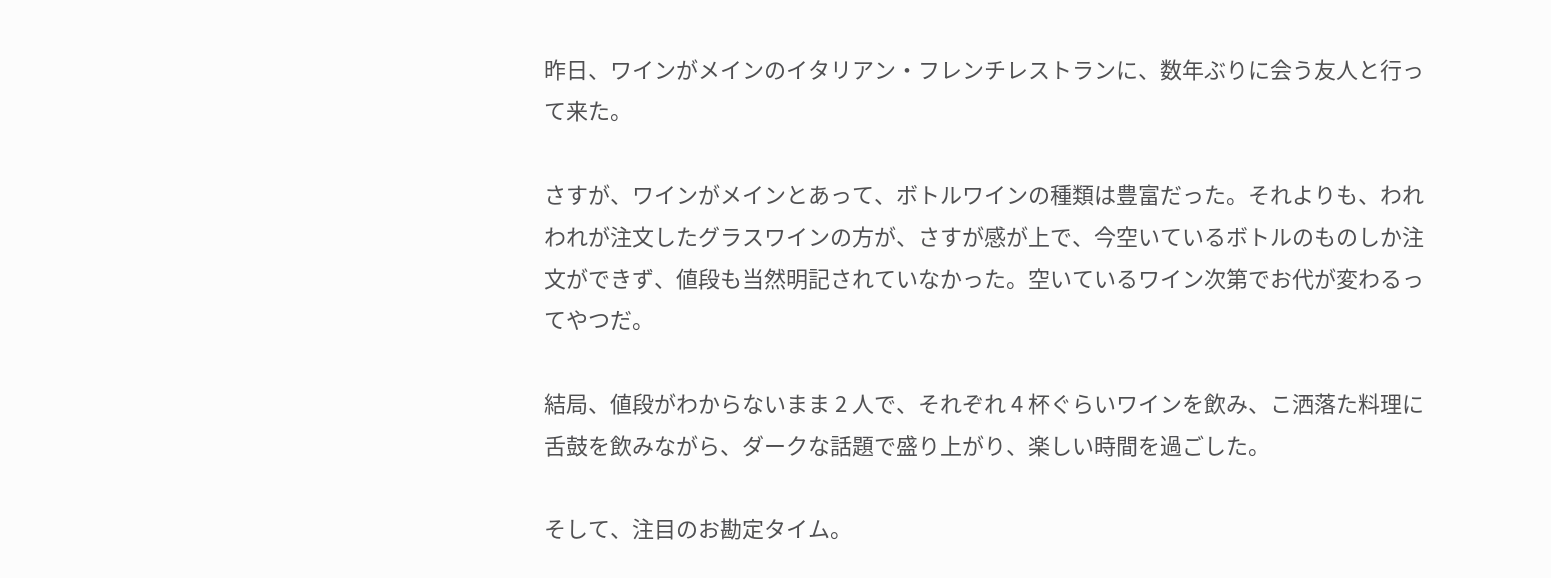昨日、ワインがメインのイタリアン・フレンチレストランに、数年ぶりに会う友人と行って来た。

さすが、ワインがメインとあって、ボトルワインの種類は豊富だった。それよりも、われわれが注文したグラスワインの方が、さすが感が上で、今空いているボトルのものしか注文ができず、値段も当然明記されていなかった。空いているワイン次第でお代が変わるってやつだ。

結局、値段がわからないまま 2 人で、それぞれ 4 杯ぐらいワインを飲み、こ洒落た料理に舌鼓を飲みながら、ダークな話題で盛り上がり、楽しい時間を過ごした。

そして、注目のお勘定タイム。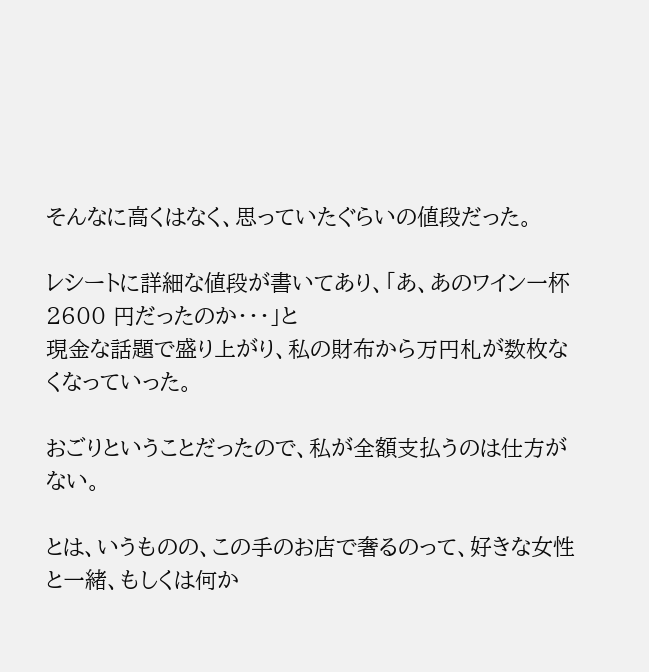そんなに高くはなく、思っていたぐらいの値段だった。

レシートに詳細な値段が書いてあり、「あ、あのワイン一杯 2600 円だったのか・・・」と
現金な話題で盛り上がり、私の財布から万円札が数枚なくなっていった。

おごりということだったので、私が全額支払うのは仕方がない。

とは、いうものの、この手のお店で奢るのって、好きな女性と一緒、もしくは何か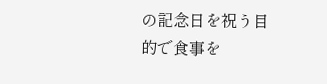の記念日を祝う目的で食事を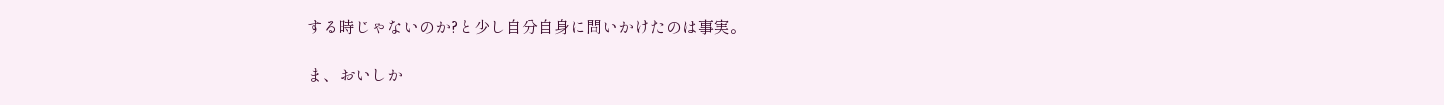する時じゃないのか?と少し自分自身に問いかけたのは事実。

ま、おいしか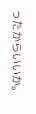ったからいいか。